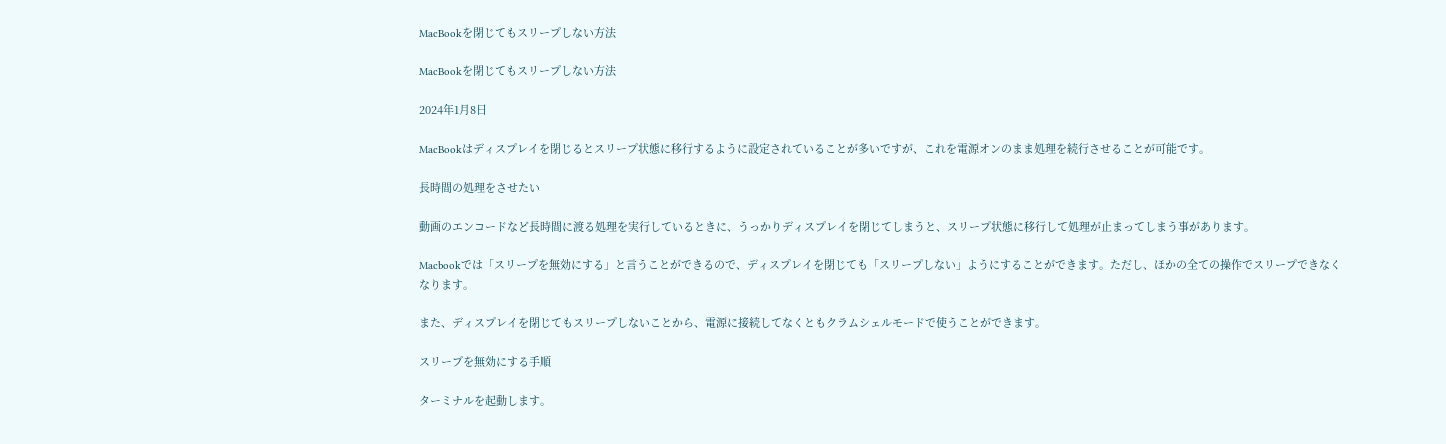MacBookを閉じてもスリープしない方法

MacBookを閉じてもスリープしない方法

2024年1月8日

MacBookはディスプレイを閉じるとスリープ状態に移行するように設定されていることが多いですが、これを電源オンのまま処理を続行させることが可能です。

長時間の処理をさせたい

動画のエンコードなど長時間に渡る処理を実行しているときに、うっかりディスプレイを閉じてしまうと、スリープ状態に移行して処理が止まってしまう事があります。

Macbookでは「スリープを無効にする」と言うことができるので、ディスプレイを閉じても「スリープしない」ようにすることができます。ただし、ほかの全ての操作でスリープできなくなります。

また、ディスプレイを閉じてもスリープしないことから、電源に接続してなくともクラムシェルモードで使うことができます。

スリープを無効にする手順

ターミナルを起動します。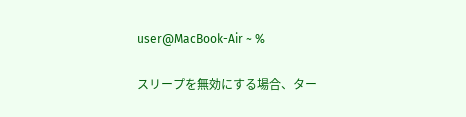user@MacBook-Air ~ %

スリープを無効にする場合、ター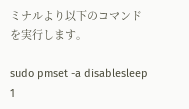ミナルより以下のコマンドを実行します。

sudo pmset -a disablesleep 1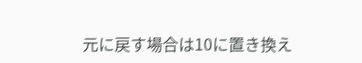元に戻す場合は10に置き換え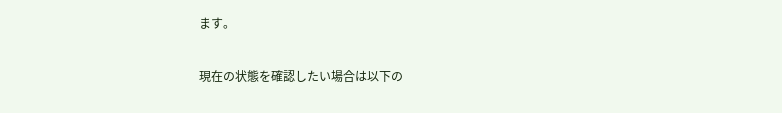ます。

現在の状態を確認したい場合は以下の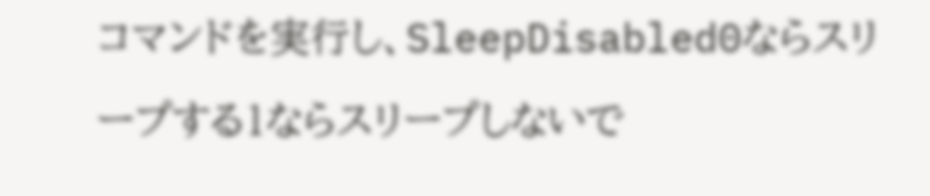コマンドを実行し、SleepDisabled0ならスリープする1ならスリープしないで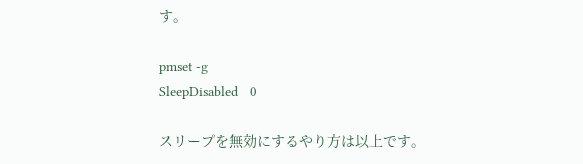す。

pmset -g
SleepDisabled   0

スリープを無効にするやり方は以上です。